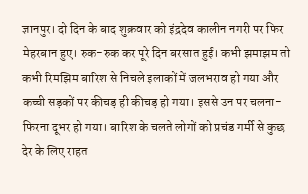ज्ञानपुर। दो दिन के बाद शुक्रवार को इंद्रदेव कालीन नगरी पर फिर मेहरबान हुए। रुक-रुक कर पूरे दिन बरसात हुई। कभी झमाझम तो कभी रिमझिम बारिश से निचले इलाकों में जलभराव हो गया और कच्ची सड़कों पर कीचड़ ही कीचड़ हो गया। इससे उन पर चलना-फिरना दूभर हो गया। बारिश के चलते लोगों को प्रचंड गर्मी से कुछ देर के लिए राहत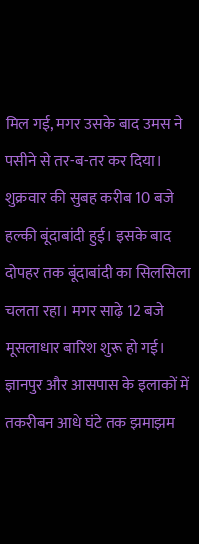मिल गई, मगर उसके बाद उमस ने पसीने से तर-ब-तर कर दिया।
शुक्रवार की सुबह करीब 10 बजे हल्की बूंदाबांदी हुई। इसके बाद दोपहर तक बूंदाबांदी का सिलसिला चलता रहा। मगर साढ़े 12 बजे मूसलाधार बारिश शुरू हो गई। ज्ञानपुर और आसपास के इलाकों में तकरीबन आधे घंटे तक झमाझम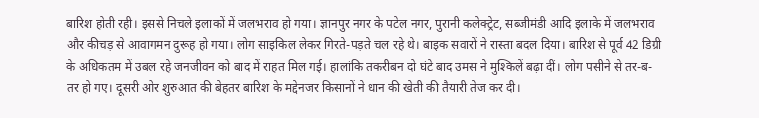बारिश होती रही। इससे निचले इलाकों में जलभराव हो गया। ज्ञानपुर नगर के पटेल नगर, पुरानी कलेक्ट्रेट, सब्जीमंडी आदि इलाके में जलभराव और कीचड़ से आवागमन दुरूह हो गया। लोग साइकिल लेकर गिरते-पड़ते चल रहे थे। बाइक सवारों ने रास्ता बदल दिया। बारिश से पूर्व 42 डिग्री के अधिकतम में उबल रहे जनजीवन को बाद में राहत मिल गई। हालांकि तकरीबन दो घंटे बाद उमस ने मुश्किलें बढ़ा दीं। लोग पसीने से तर-ब-तर हो गए। दूसरी ओर शुरुआत की बेहतर बारिश के मद्देनजर किसानों ने धान की खेती की तैयारी तेज कर दी।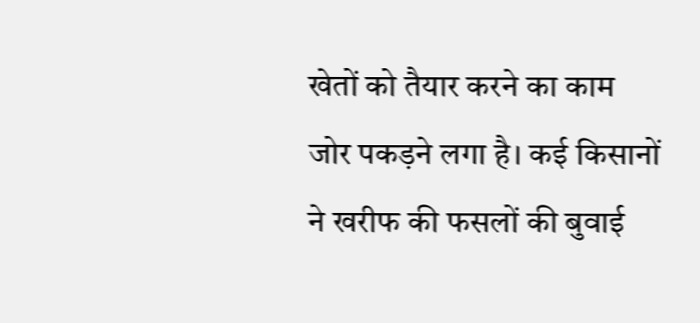खेतों को तैयार करने का काम जोर पकड़ने लगा है। कई किसानों ने खरीफ की फसलों की बुवाई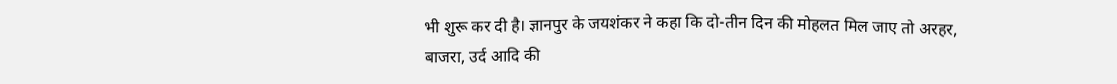भी शुरू कर दी है। ज्ञानपुर के जयशंकर ने कहा कि दो-तीन दिन की मोहलत मिल जाए तो अरहर, बाजरा, उर्द आदि की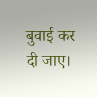बुवाई कर दी जाए।